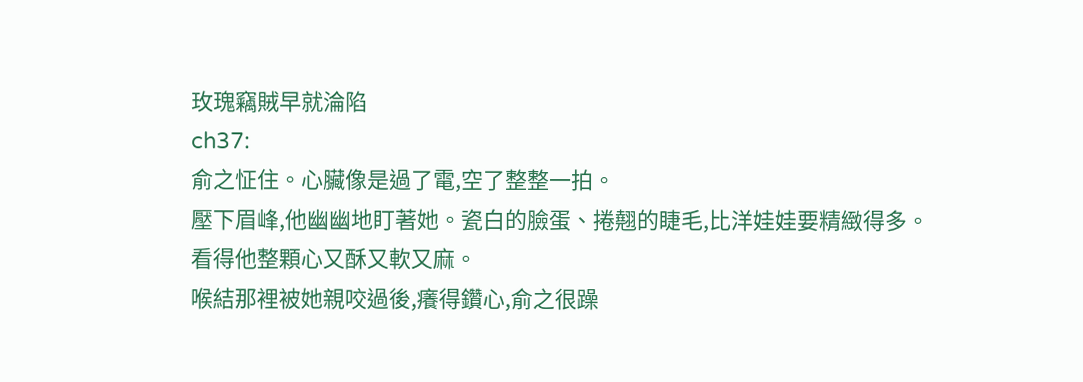玫瑰竊賊早就淪陷
ch37:
俞之怔住。心臟像是過了電,空了整整一拍。
壓下眉峰,他幽幽地盯著她。瓷白的臉蛋、捲翹的睫毛,比洋娃娃要精緻得多。
看得他整顆心又酥又軟又麻。
喉結那裡被她親咬過後,癢得鑽心,俞之很躁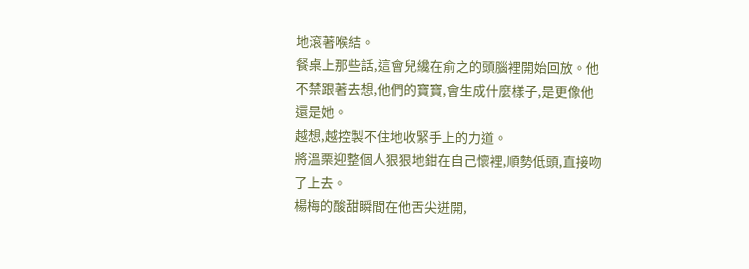地滾著喉結。
餐桌上那些話,這會兒纔在俞之的頭腦裡開始回放。他不禁跟著去想,他們的寶寶,會生成什麼樣子,是更像他還是她。
越想,越控製不住地收緊手上的力道。
將溫栗迎整個人狠狠地鉗在自己懷裡,順勢低頭,直接吻了上去。
楊梅的酸甜瞬間在他舌尖迸開,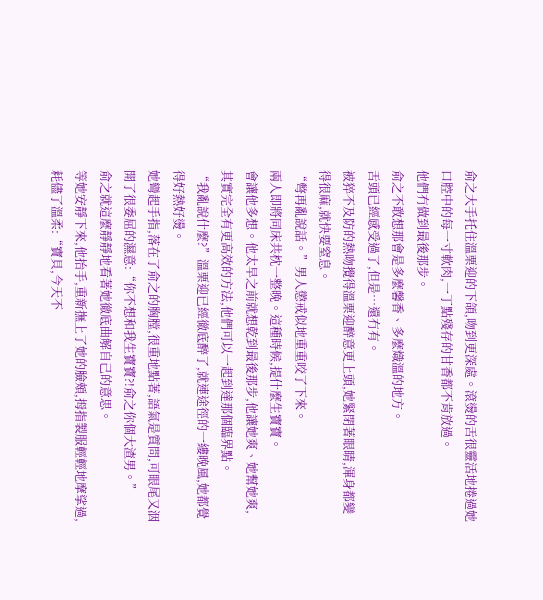俞之大手托住溫栗迎的下頜,吻到更深處。滾燙的舌很靈活地捲過她口腔中的每一寸軟肉,一丁點殘存的甘香都不肯放過。
他們冇做到最後那步。
俞之不敢想那會是多麼馨香、多麼熾溫的地方。
舌頭已經感受過了,但是…還冇有。
被猝不及防的熱吻攪得溫栗迎醉意更上頭,她緊閉著眼睛,渾身都變得很麻,就快要窒息。
“彆再亂說話。”男人懲戒似地重重咬了下來。
兩人即將同床共枕一整晚。這種時候,提什麼生寶寶。
會讓他多想。他太早之前就想乾到最後那步,他讓她爽、她幫她爽,其實完全有更高效的方法,他們可以一起到達那個臨界點。
“我亂說什麼?”溫栗迎已經徹底醉了,就連途徑的一縷晚風,她都覺得好熱好燙。
她彎起手指,落在了俞之的胸膛,很重地點著,語氣是質問,可眼尾又洇開了很委屈的濕意:“你不想和我生寶寶?!俞之你個大渣男。”
俞之就這麼靜靜地看著她徹底曲解自己的意思。
等她安靜下來,他抬手,重新撫上了她的臉頰,拇指製服輕輕地摩挲過,耗儘了溫柔:“寶貝,今天不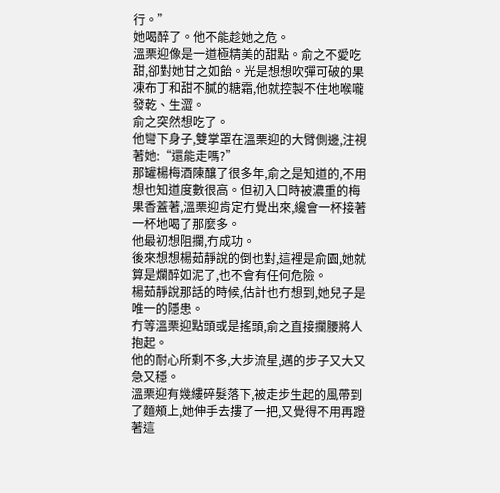行。”
她喝醉了。他不能趁她之危。
溫栗迎像是一道極精美的甜點。俞之不愛吃甜,卻對她甘之如飴。光是想想吹彈可破的果凍布丁和甜不膩的糖霜,他就控製不住地喉嚨發乾、生澀。
俞之突然想吃了。
他彎下身子,雙掌罩在溫栗迎的大臂側邊,注視著她:“還能走嗎?”
那罐楊梅酒陳釀了很多年,俞之是知道的,不用想也知道度數很高。但初入口時被濃重的梅果香蓋著,溫栗迎肯定冇覺出來,纔會一杯接著一杯地喝了那麼多。
他最初想阻攔,冇成功。
後來想想楊茹靜說的倒也對,這裡是俞園,她就算是爛醉如泥了,也不會有任何危險。
楊茹靜說那話的時候,估計也冇想到,她兒子是唯一的隱患。
冇等溫栗迎點頭或是搖頭,俞之直接攔腰將人抱起。
他的耐心所剩不多,大步流星,邁的步子又大又急又穩。
溫栗迎有幾縷碎髮落下,被走步生起的風帶到了麵頰上,她伸手去摟了一把,又覺得不用再蹬著這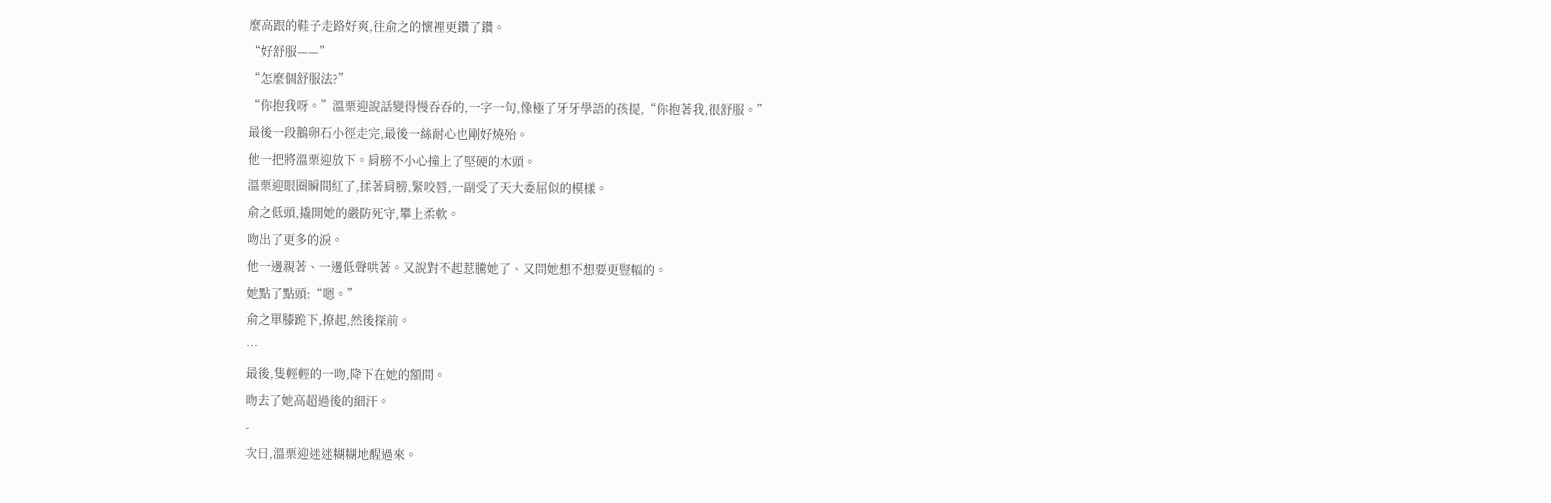麼高跟的鞋子走路好爽,往俞之的懷裡更鑽了鑽。
“好舒服——”
“怎麼個舒服法?”
“你抱我呀。”溫栗迎說話變得慢吞吞的,一字一句,像極了牙牙學語的孩提,“你抱著我,很舒服。”
最後一段鵝卵石小徑走完,最後一絲耐心也剛好燒殆。
他一把將溫栗迎放下。肩膀不小心撞上了堅硬的木頭。
溫栗迎眼圈瞬間紅了,揉著肩膀,緊咬唇,一副受了天大委屈似的模樣。
俞之低頭,撬開她的嚴防死守,攀上柔軟。
吻出了更多的淚。
他一邊親著、一邊低聲哄著。又說對不起惹騰她了、又問她想不想要更豎幅的。
她點了點頭:“嗯。”
俞之單膝跪下,撩起,然後探前。
…
最後,隻輕輕的一吻,降下在她的額間。
吻去了她高超過後的細汗。
-
次日,溫栗迎迷迷糊糊地醒過來。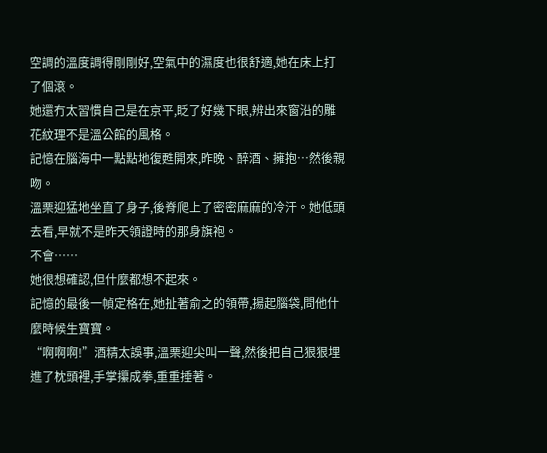空調的溫度調得剛剛好,空氣中的濕度也很舒適,她在床上打了個滾。
她還冇太習慣自己是在京平,眨了好幾下眼,辨出來窗沿的雕花紋理不是溫公館的風格。
記憶在腦海中一點點地復甦開來,昨晚、醉酒、擁抱…然後親吻。
溫栗迎猛地坐直了身子,後脊爬上了密密麻麻的冷汗。她低頭去看,早就不是昨天領證時的那身旗袍。
不會……
她很想確認,但什麼都想不起來。
記憶的最後一幀定格在,她扯著俞之的領帶,揚起腦袋,問他什麼時候生寶寶。
“啊啊啊!”酒精太誤事,溫栗迎尖叫一聲,然後把自己狠狠埋進了枕頭裡,手掌攥成拳,重重捶著。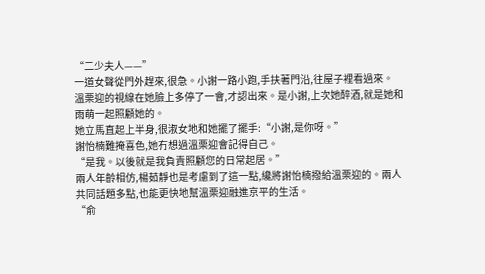“二少夫人——”
一道女聲從門外趕來,很急。小謝一路小跑,手扶著門沿,往屋子裡看過來。
溫栗迎的視線在她臉上多停了一會,才認出來。是小謝,上次她醉酒,就是她和雨萌一起照顧她的。
她立馬直起上半身,很淑女地和她擺了擺手:“小謝,是你呀。”
謝怡楠難掩喜色,她冇想過溫栗迎會記得自己。
“是我。以後就是我負責照顧您的日常起居。”
兩人年齡相仿,楊茹靜也是考慮到了這一點,纔將謝怡楠撥給溫栗迎的。兩人共同話題多點,也能更快地幫溫栗迎融進京平的生活。
“俞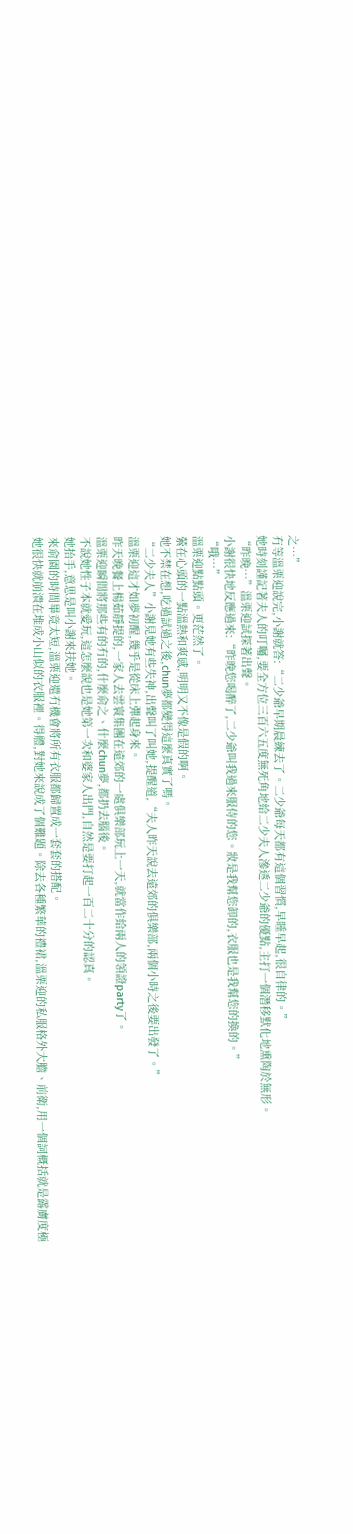之…”
冇等溫栗迎說完,小謝就答:“二少爺早期晨練去了。二少爺每天都有這個習慣,早睡早起,很自律的。”
她時刻謹記著夫人的叮囑,要全方位三百六五度無死角地給二少夫人滲透二少爺的優點,主打一個潛移默化地熏陶於無形。
“昨晚…”溫栗迎試探著出聲。
小謝很快地反應過來:“昨晚您喝醉了,二少爺叫我過來服侍的您。妝是我幫您卸的,衣服也是我幫您的換的。”
“哦…”
溫栗迎點點頭。更茫然了。
縈在心頭的一點溫熱和爽感,明明又不像是假的啊。
她不禁在想,吃過試過之後,chun夢都變得這麼真實了嗎。
“二少夫人”小謝見她有些失神,出聲叫了叫她,提醒道,“夫人昨天說去遠郊的俱樂部,兩個小時之後要出發了。”
溫栗迎這才如夢初醒,幾乎是從床上彈起身來。
昨天晚餐上楊茹靜提的,一家人去雲寰集團在遠郊的一處俱樂部玩上一天,就當作給兩人的領證party了。
溫栗迎瞬間將那些有的冇的,什麼俞之、什麼chun夢,都扔去腦後。
不說她性子本就愛玩,這怎麼說也是她第一次和婆家人出門,自然是要打起一百二十分的認真。
她抬手,意思是叫小謝來扶她。
來俞園的時間畢竟太短,溫栗迎還冇機會將所有衣服都歸置成一套套的搭配。
她很快就崩潰在堆成小山似的衣服裡。得體,對她來說成了個難題。除去各種繁華的禮裙,溫栗迎的私服格外大膽、前衛,用一個詞概括就是露膚度極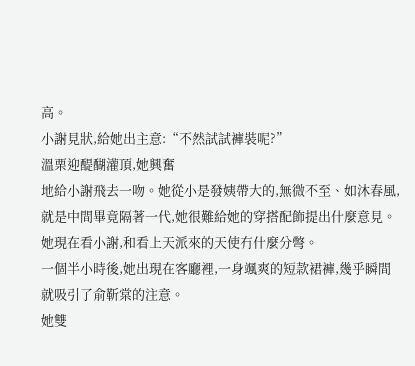高。
小謝見狀,給她出主意:“不然試試褲裝呢?”
溫栗迎醍醐灌頂,她興奮
地給小謝飛去一吻。她從小是發姨帶大的,無微不至、如沐春風,就是中間畢竟隔著一代,她很難給她的穿搭配飾提出什麼意見。她現在看小謝,和看上天派來的天使冇什麼分彆。
一個半小時後,她出現在客廳裡,一身颯爽的短款裙褲,幾乎瞬間就吸引了俞靳棠的注意。
她雙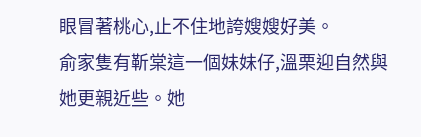眼冒著桃心,止不住地誇嫂嫂好美。
俞家隻有靳棠這一個妹妹仔,溫栗迎自然與她更親近些。她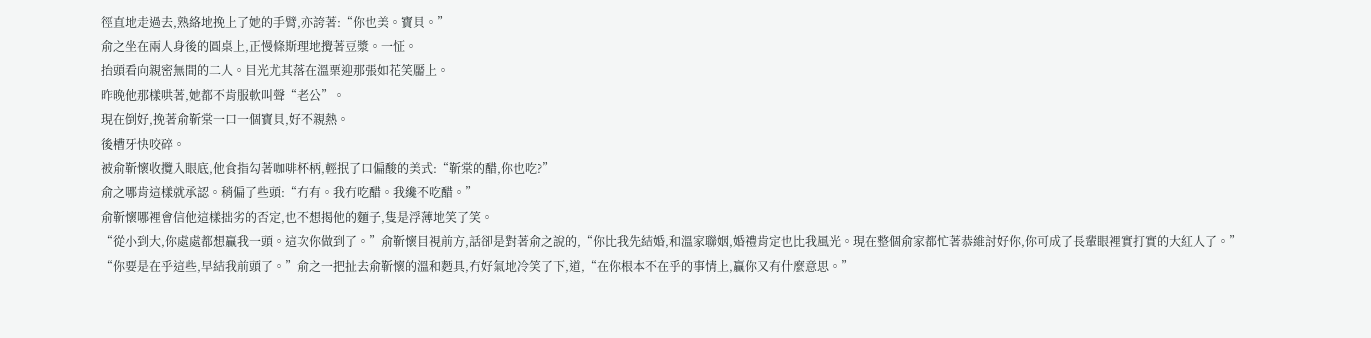徑直地走過去,熟絡地挽上了她的手臂,亦誇著:“你也美。寶貝。”
俞之坐在兩人身後的圓桌上,正慢條斯理地攪著豆漿。一怔。
抬頭看向親密無間的二人。目光尤其落在溫栗迎那張如花笑靨上。
昨晚他那樣哄著,她都不肯服軟叫聲“老公”。
現在倒好,挽著俞靳棠一口一個寶貝,好不親熱。
後槽牙快咬碎。
被俞靳懷收攬入眼底,他食指勾著咖啡杯柄,輕抿了口偏酸的美式:“靳棠的醋,你也吃?”
俞之哪肯這樣就承認。稍偏了些頭:“冇有。我冇吃醋。我纔不吃醋。”
俞靳懷哪裡會信他這樣拙劣的否定,也不想揭他的麵子,隻是浮薄地笑了笑。
“從小到大,你處處都想贏我一頭。這次你做到了。”俞靳懷目視前方,話卻是對著俞之說的,“你比我先結婚,和溫家聯姻,婚禮肯定也比我風光。現在整個俞家都忙著恭維討好你,你可成了長輩眼裡實打實的大紅人了。”
“你要是在乎這些,早結我前頭了。”俞之一把扯去俞靳懷的溫和麪具,冇好氣地冷笑了下,道,“在你根本不在乎的事情上,贏你又有什麼意思。”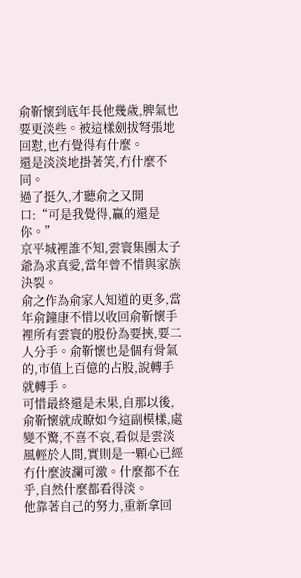俞靳懷到底年長他幾歲,脾氣也要更淡些。被這樣劍拔弩張地回懟,也冇覺得有什麼。
還是淡淡地掛著笑,冇什麼不同。
過了挺久,才聽俞之又開口:“可是我覺得,贏的還是你。”
京平城裡誰不知,雲寰集團太子爺為求真愛,當年曾不惜與家族決裂。
俞之作為俞家人知道的更多,當年俞鐘康不惜以收回俞靳懷手裡所有雲寰的股份為要挾,要二人分手。俞靳懷也是個有骨氣的,市值上百億的占股,說轉手就轉手。
可惜最終還是未果,自那以後,俞靳懷就成瞭如今這副模樣,處變不驚,不喜不哀,看似是雲淡風輕於人間,實則是一顆心已經冇什麼波瀾可激。什麼都不在乎,自然什麼都看得淡。
他靠著自己的努力,重新拿回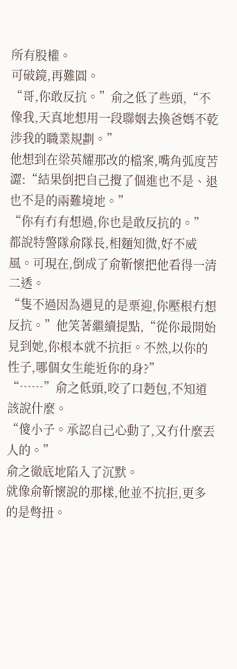所有股權。
可破鏡,再難圓。
“哥,你敢反抗。”俞之低了些頭,“不像我,天真地想用一段聯姻去換爸媽不乾涉我的職業規劃。”
他想到在梁英耀那改的檔案,嘴角弧度苦澀:“結果倒把自己攪了個進也不是、退也不是的兩難境地。”
“你有冇有想過,你也是敢反抗的。”
都說特警隊俞隊長,相麵知微,好不威風。可現在,倒成了俞靳懷把他看得一清二透。
“隻不過因為遇見的是栗迎,你壓根冇想反抗。”他笑著繼續提點,“從你最開始見到她,你根本就不抗拒。不然,以你的性子,哪個女生能近你的身?”
“……”俞之低頭,咬了口麪包,不知道該說什麼。
“傻小子。承認自己心動了,又冇什麼丟人的。”
俞之徹底地陷入了沉默。
就像俞靳懷說的那樣,他並不抗拒,更多的是彆扭。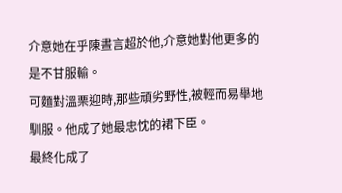介意她在乎陳晝言超於他,介意她對他更多的是不甘服輸。
可麵對溫栗迎時,那些頑劣野性,被輕而易舉地馴服。他成了她最忠忱的裙下臣。
最終化成了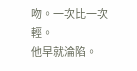吻。一次比一次輕。
他早就淪陷。